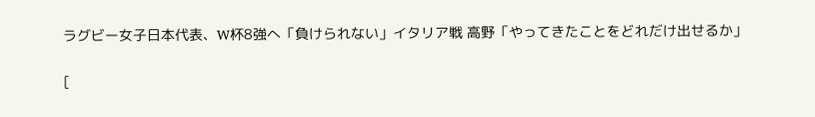ラグビー女子日本代表、W杯8強へ「負けられない」イタリア戦 高野「やってきたことをどれだけ出せるか」

[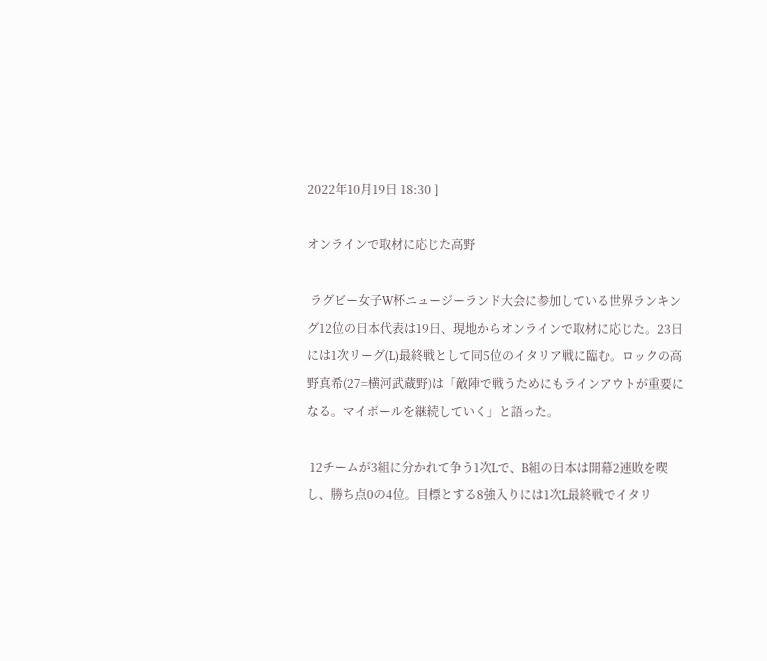2022年10月19日 18:30 ]

オンラインで取材に応じた高野

 ラグビー女子W杯ニュージーランド大会に参加している世界ランキング12位の日本代表は19日、現地からオンラインで取材に応じた。23日には1次リーグ(L)最終戦として同5位のイタリア戦に臨む。ロックの高野真希(27=横河武蔵野)は「敵陣で戦うためにもラインアウトが重要になる。マイボールを継続していく」と語った。

 12チームが3組に分かれて争う1次Lで、B組の日本は開幕2連敗を喫し、勝ち点0の4位。目標とする8強入りには1次L最終戦でイタリ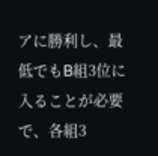アに勝利し、最低でもB組3位に入ることが必要で、各組3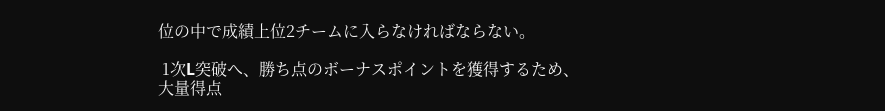位の中で成績上位2チームに入らなければならない。

 1次L突破へ、勝ち点のボーナスポイントを獲得するため、大量得点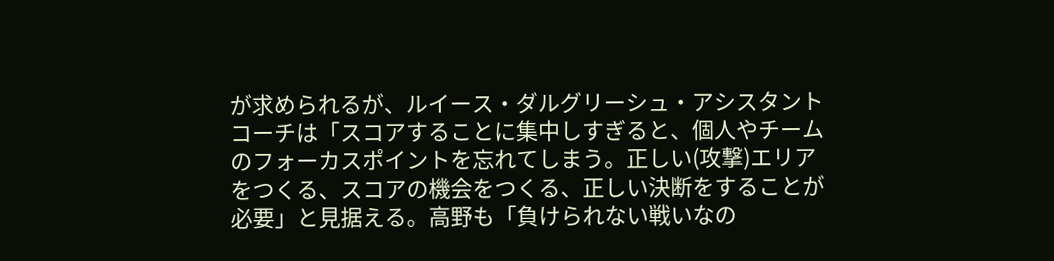が求められるが、ルイース・ダルグリーシュ・アシスタントコーチは「スコアすることに集中しすぎると、個人やチームのフォーカスポイントを忘れてしまう。正しい(攻撃)エリアをつくる、スコアの機会をつくる、正しい決断をすることが必要」と見据える。高野も「負けられない戦いなの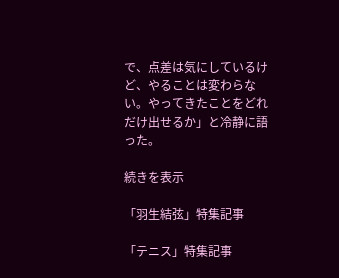で、点差は気にしているけど、やることは変わらない。やってきたことをどれだけ出せるか」と冷静に語った。

続きを表示

「羽生結弦」特集記事

「テニス」特集記事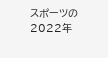スポーツの2022年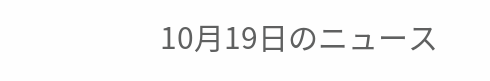10月19日のニュース